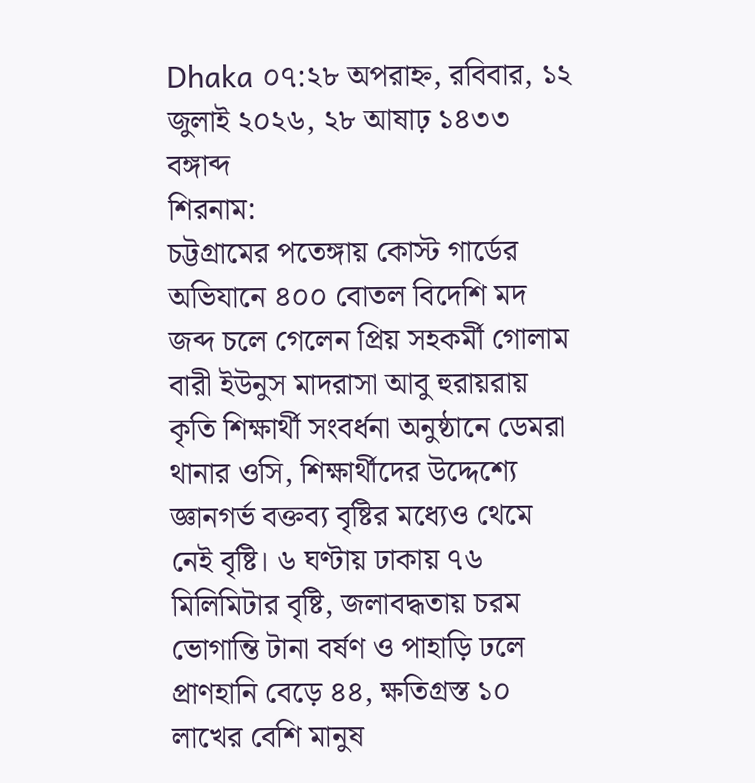Dhaka ০৭:২৮ অপরাহ্ন, রবিবার, ১২ জুলাই ২০২৬, ২৮ আষাঢ় ১৪৩৩ বঙ্গাব্দ
শিরনাম:
চট্টগ্রামের পতেঙ্গায় কোস্ট গার্ডের অভিযানে ৪০০ বোতল বিদেশি মদ জব্দ চলে গেলেন প্রিয় সহকর্মী গোলাম বারী ইউনুস মাদরাসা আবু হুরায়রায় কৃতি শিক্ষার্থী সংবর্ধনা অনুষ্ঠানে ডেমরা থানার ওসি, শিক্ষার্থীদের উদ্দেশ্যে জ্ঞানগর্ভ বক্তব্য বৃষ্টির মধ্যেও থেমে নেই বৃষ্টি। ৬ ঘণ্টায় ঢাকায় ৭৬ মিলিমিটার বৃষ্টি, জলাবদ্ধতায় চরম ভোগান্তি টানা বর্ষণ ও পাহাড়ি ঢলে প্রাণহানি বেড়ে ৪৪, ক্ষতিগ্রস্ত ১০ লাখের বেশি মানুষ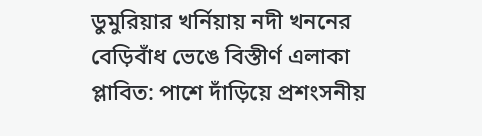ডুমুরিয়ার খর্নিয়ায় নদী খননের বেড়িবাঁধ ভেঙে বিস্তীর্ণ এলাকা প্লাবিত: পাশে দাঁড়িয়ে প্রশংসনীয়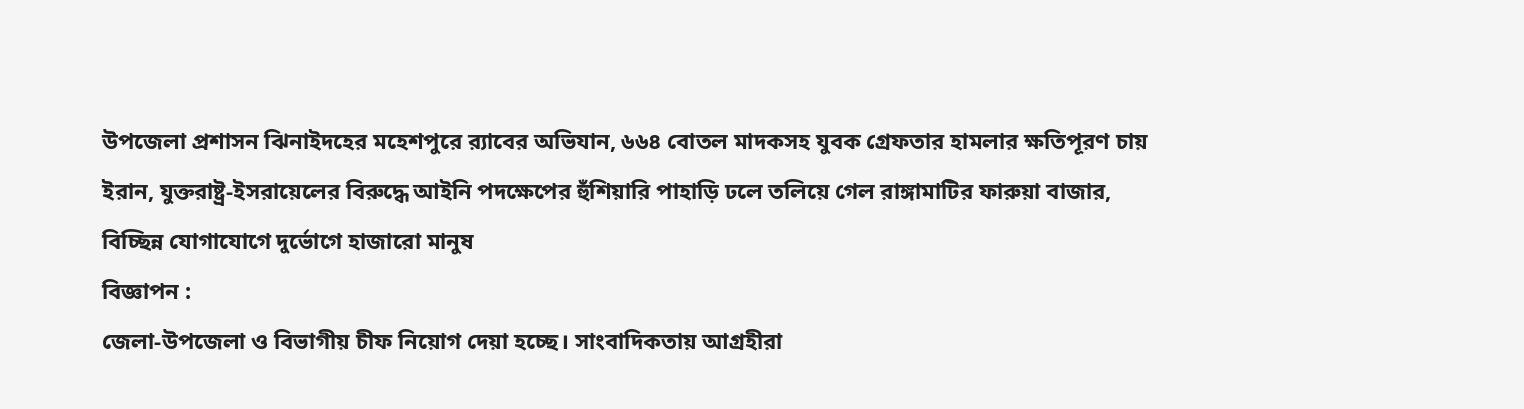উপজেলা প্রশাসন ঝিনাইদহের মহেশপুরে র‍্যাবের অভিযান, ৬৬৪ বোতল মাদকসহ যুবক গ্রেফতার হামলার ক্ষতিপূরণ চায় ইরান, যুক্তরাষ্ট্র-ইসরায়েলের বিরুদ্ধে আইনি পদক্ষেপের হুঁশিয়ারি পাহাড়ি ঢলে তলিয়ে গেল রাঙ্গামাটির ফারুয়া বাজার, বিচ্ছিন্ন যোগাযোগে দুর্ভোগে হাজারো মানুষ
বিজ্ঞাপন :
জেলা-উপজেলা ও বিভাগীয় চীফ নিয়োগ দেয়া হচ্ছে। সাংবাদিকতায় আগ্রহীরা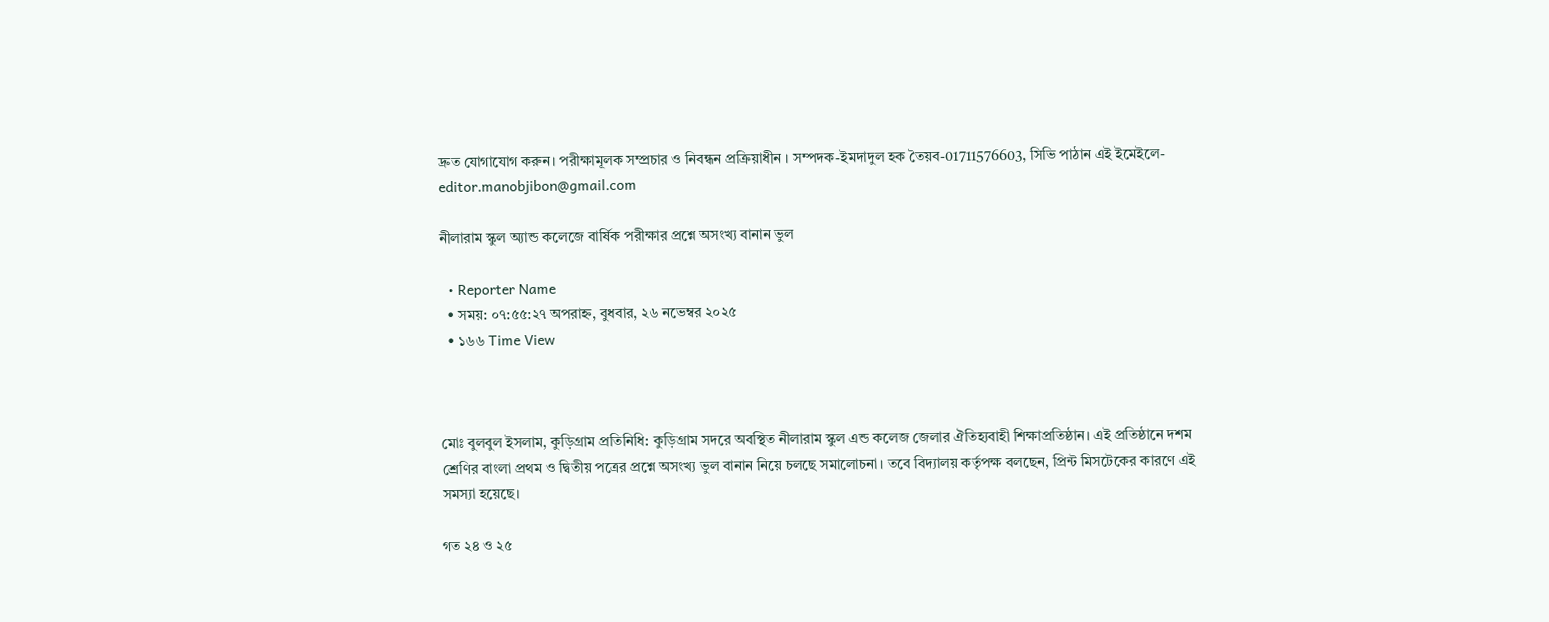দ্রুত যোগাযোগ করুন। পরীক্ষামূলক সম্প্রচার ও নিবন্ধন প্রক্রিয়াধীন । সম্পদক-ইমদাদুল হক তৈয়ব-01711576603, সিভি পাঠান এই ইমেইলে- editor.manobjibon@gmail.com

নীলারাম স্কুল অ্যান্ড কলেজে বার্ষিক পরীক্ষার প্রশ্নে অসংখ্য বানান ভুল

  • Reporter Name
  • সময়: ০৭:৫৫:২৭ অপরাহ্ন, বুধবার, ২৬ নভেম্বর ২০২৫
  • ১৬৬ Time View



মোঃ বুলবুল ইসলাম, কুড়িগ্রাম প্রতিনিধি: কুড়িগ্রাম সদরে অবস্থিত নীলারাম স্কুল এন্ড কলেজ জেলার ঐতিহ্যবাহী শিক্ষাপ্রতিষ্ঠান। এই প্রতিষ্ঠানে দশম শ্রেণির বাংলা প্রথম ও দ্বিতীয় পত্রের প্রশ্নে অসংখ্য ভুল বানান নিয়ে চলছে সমালোচনা। তবে বিদ্যালয় কর্তৃপক্ষ বলছেন, প্রিন্ট মিসটেকের কারণে এই সমস্যা হয়েছে।

গত ২৪ ও ২৫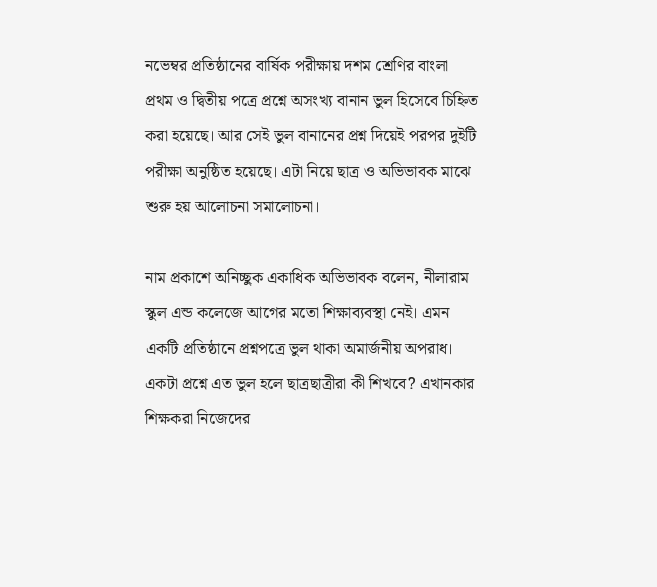নভেম্বর প্রতিষ্ঠানের বার্ষিক পরীক্ষায় দশম শ্রেণির বাংলা প্রথম ও দ্বিতীয় পত্রে প্রশ্নে অসংখ্য বানান ভুল হিসেবে চিহ্নিত করা হয়েছে। আর সেই ভুল বানানের প্রশ্ন দিয়েই পরপর দুইটি পরীক্ষা অনুষ্ঠিত হয়েছে। এটা নিয়ে ছাত্র ও অভিভাবক মাঝে শুরু হয় আলোচনা সমালোচনা।

নাম প্রকাশে অনিচ্ছুক একাধিক অভিভাবক বলেন, নীলারাম স্কুল এন্ড কলেজে আগের মতো শিক্ষাব্যবস্থা নেই। এমন একটি প্রতিষ্ঠানে প্রশ্নপত্রে ভুল থাকা অমার্জনীয় অপরাধ। একটা প্রশ্নে এত ভুল হলে ছাত্রছাত্রীরা কী শিখবে? এখানকার শিক্ষকরা নিজেদের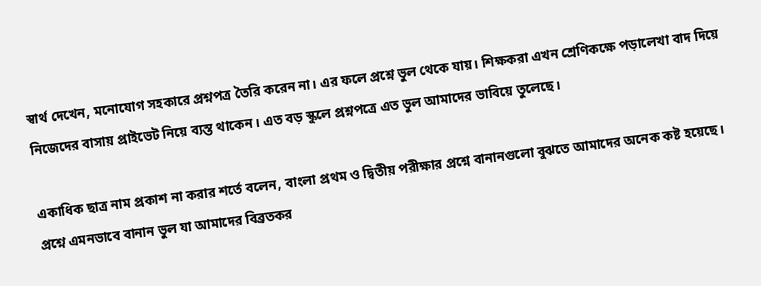স্বার্থ দেখেন, মনোযোগ সহকারে প্রশ্নপত্র তৈরি করেন না। এর ফলে প্রশ্নে ভুল থেকে যায়। শিক্ষকরা এখন শ্রেণিকক্ষে পড়ালেখা বাদ দিয়ে নিজেদের বাসায় প্রাইভেট নিয়ে ব্যস্ত থাকেন। এত বড় স্কুলে প্রশ্নপত্রে এত ভুল আমাদের ভাবিয়ে তুলেছে।

একাধিক ছাত্র নাম প্রকাশ না করার শর্তে বলেন, বাংলা প্রথম ও দ্বিতীয় পরীক্ষার প্রশ্নে বানানগুলো বুঝতে আমাদের অনেক কষ্ট হয়েছে। প্রশ্নে এমনভাবে বানান ভুল যা আমাদের বিব্রতকর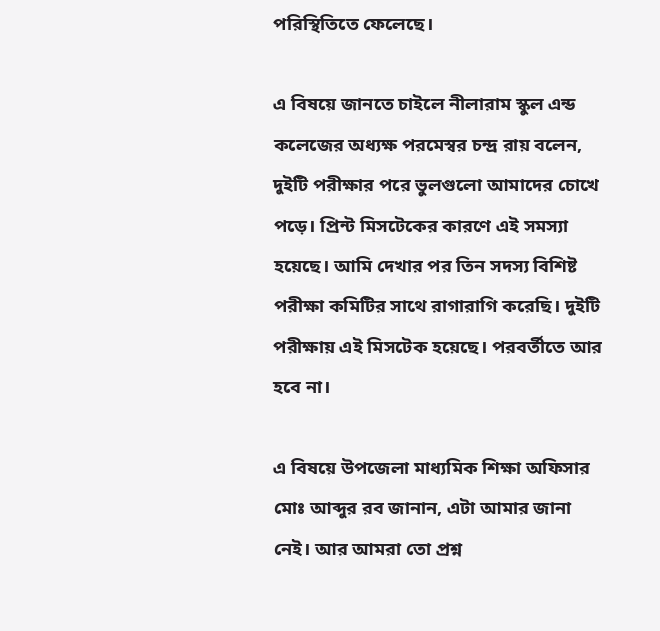পরিস্থিতিতে ফেলেছে।

এ বিষয়ে জানতে চাইলে নীলারাম স্কুল এন্ড কলেজের অধ্যক্ষ পরমেস্বর চন্দ্র রায় বলেন, দুইটি পরীক্ষার পরে ভুলগুলো আমাদের চোখে পড়ে। প্রিন্ট মিসটেকের কারণে এই সমস্যা হয়েছে। আমি দেখার পর তিন সদস্য বিশিষ্ট পরীক্ষা কমিটির সাথে রাগারাগি করেছি। দুইটি পরীক্ষায় এই মিসটেক হয়েছে। পরবর্তীতে আর হবে না।

এ বিষয়ে উপজেলা মাধ্যমিক শিক্ষা অফিসার মোঃ আব্দুর রব জানান, এটা আমার জানা নেই। আর আমরা তো প্রশ্ন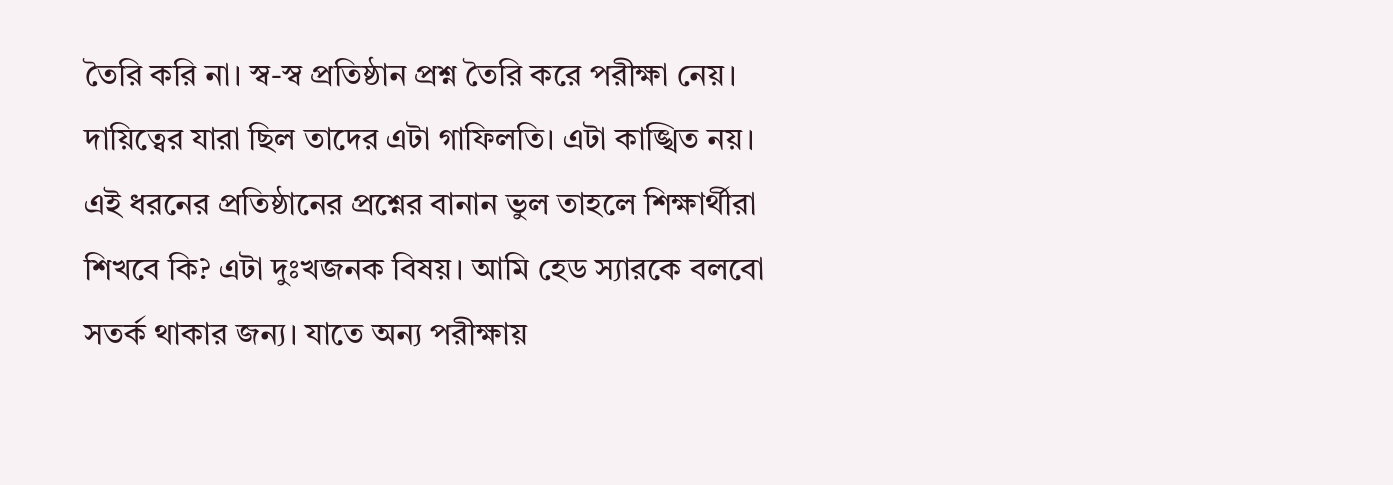তৈরি করি না। স্ব-স্ব প্রতিষ্ঠান প্রশ্ন তৈরি করে পরীক্ষা নেয়। দায়িত্বের যারা ছিল তাদের এটা গাফিলতি। এটা কাঙ্খিত নয়। এই ধরনের প্রতিষ্ঠানের প্রশ্নের বানান ভুল তাহলে শিক্ষার্থীরা শিখবে কি? এটা দুঃখজনক বিষয়। আমি হেড স্যারকে বলবো সতর্ক থাকার জন্য। যাতে অন্য পরীক্ষায়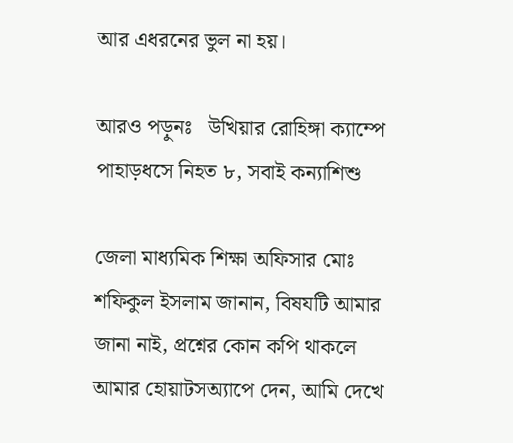আর এধরনের ভুল না হয়।

আরও পড়ুনঃ   উখিয়ার রোহিঙ্গা ক্যাম্পে পাহাড়ধসে নিহত ৮, সবাই কন্যাশিশু

জেলা মাধ্যমিক শিক্ষা অফিসার মোঃ শফিকুল ইসলাম জানান, বিষযটি আমার জানা নাই, প্রশ্নের কোন কপি থাকলে আমার হোয়াটসঅ্যাপে দেন, আমি দেখে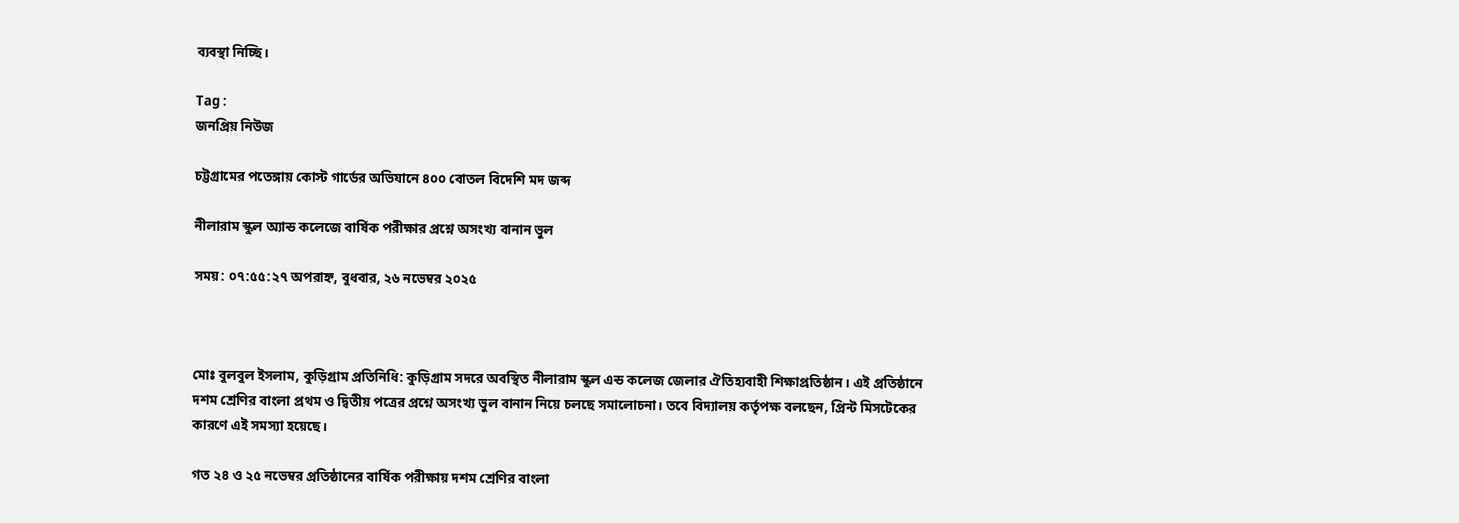ব্যবস্থা নিচ্ছি।

Tag :
জনপ্রিয় নিউজ

চট্টগ্রামের পতেঙ্গায় কোস্ট গার্ডের অভিযানে ৪০০ বোতল বিদেশি মদ জব্দ

নীলারাম স্কুল অ্যান্ড কলেজে বার্ষিক পরীক্ষার প্রশ্নে অসংখ্য বানান ভুল

সময়: ০৭:৫৫:২৭ অপরাহ্ন, বুধবার, ২৬ নভেম্বর ২০২৫



মোঃ বুলবুল ইসলাম, কুড়িগ্রাম প্রতিনিধি: কুড়িগ্রাম সদরে অবস্থিত নীলারাম স্কুল এন্ড কলেজ জেলার ঐতিহ্যবাহী শিক্ষাপ্রতিষ্ঠান। এই প্রতিষ্ঠানে দশম শ্রেণির বাংলা প্রথম ও দ্বিতীয় পত্রের প্রশ্নে অসংখ্য ভুল বানান নিয়ে চলছে সমালোচনা। তবে বিদ্যালয় কর্তৃপক্ষ বলছেন, প্রিন্ট মিসটেকের কারণে এই সমস্যা হয়েছে।

গত ২৪ ও ২৫ নভেম্বর প্রতিষ্ঠানের বার্ষিক পরীক্ষায় দশম শ্রেণির বাংলা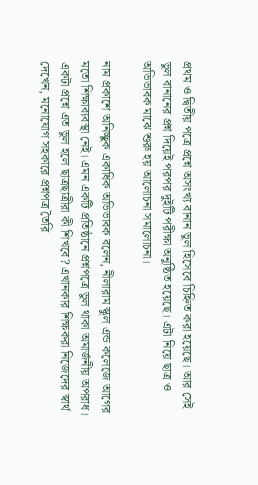প্রথম ও দ্বিতীয় পত্রে প্রশ্নে অসংখ্য বানান ভুল হিসেবে চিহ্নিত করা হয়েছে। আর সেই ভুল বানানের প্রশ্ন দিয়েই পরপর দুইটি পরীক্ষা অনুষ্ঠিত হয়েছে। এটা নিয়ে ছাত্র ও অভিভাবক মাঝে শুরু হয় আলোচনা সমালোচনা।

নাম প্রকাশে অনিচ্ছুক একাধিক অভিভাবক বলেন, নীলারাম স্কুল এন্ড কলেজে আগের মতো শিক্ষাব্যবস্থা নেই। এমন একটি প্রতিষ্ঠানে প্রশ্নপত্রে ভুল থাকা অমার্জনীয় অপরাধ। একটা প্রশ্নে এত ভুল হলে ছাত্রছাত্রীরা কী শিখবে? এখানকার শিক্ষকরা নিজেদের স্বার্থ দেখেন, মনোযোগ সহকারে প্রশ্নপত্র তৈরি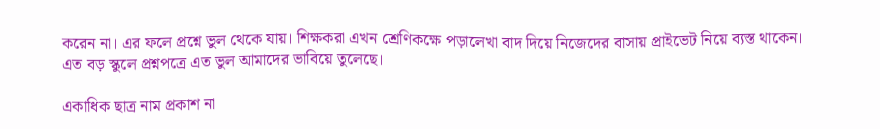করেন না। এর ফলে প্রশ্নে ভুল থেকে যায়। শিক্ষকরা এখন শ্রেণিকক্ষে পড়ালেখা বাদ দিয়ে নিজেদের বাসায় প্রাইভেট নিয়ে ব্যস্ত থাকেন। এত বড় স্কুলে প্রশ্নপত্রে এত ভুল আমাদের ভাবিয়ে তুলেছে।

একাধিক ছাত্র নাম প্রকাশ না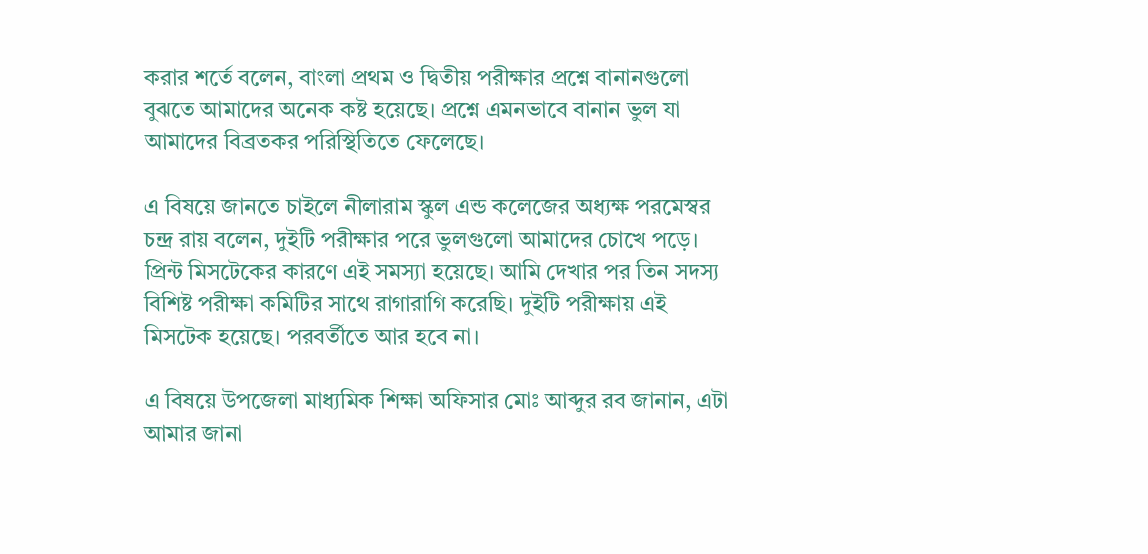করার শর্তে বলেন, বাংলা প্রথম ও দ্বিতীয় পরীক্ষার প্রশ্নে বানানগুলো বুঝতে আমাদের অনেক কষ্ট হয়েছে। প্রশ্নে এমনভাবে বানান ভুল যা আমাদের বিব্রতকর পরিস্থিতিতে ফেলেছে।

এ বিষয়ে জানতে চাইলে নীলারাম স্কুল এন্ড কলেজের অধ্যক্ষ পরমেস্বর চন্দ্র রায় বলেন, দুইটি পরীক্ষার পরে ভুলগুলো আমাদের চোখে পড়ে। প্রিন্ট মিসটেকের কারণে এই সমস্যা হয়েছে। আমি দেখার পর তিন সদস্য বিশিষ্ট পরীক্ষা কমিটির সাথে রাগারাগি করেছি। দুইটি পরীক্ষায় এই মিসটেক হয়েছে। পরবর্তীতে আর হবে না।

এ বিষয়ে উপজেলা মাধ্যমিক শিক্ষা অফিসার মোঃ আব্দুর রব জানান, এটা আমার জানা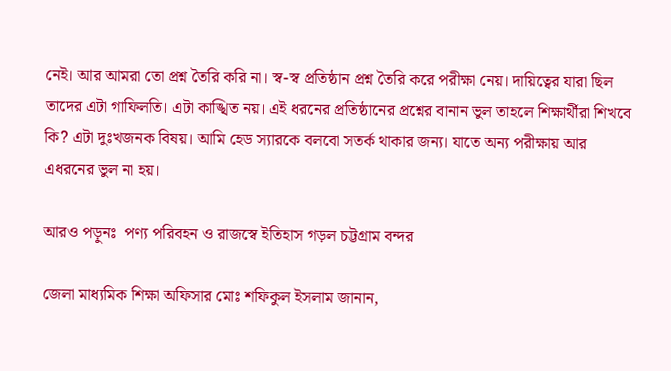নেই। আর আমরা তো প্রশ্ন তৈরি করি না। স্ব-স্ব প্রতিষ্ঠান প্রশ্ন তৈরি করে পরীক্ষা নেয়। দায়িত্বের যারা ছিল তাদের এটা গাফিলতি। এটা কাঙ্খিত নয়। এই ধরনের প্রতিষ্ঠানের প্রশ্নের বানান ভুল তাহলে শিক্ষার্থীরা শিখবে কি? এটা দুঃখজনক বিষয়। আমি হেড স্যারকে বলবো সতর্ক থাকার জন্য। যাতে অন্য পরীক্ষায় আর এধরনের ভুল না হয়।

আরও পড়ুনঃ  পণ্য পরিবহন ও রাজস্বে ইতিহাস গড়ল চট্টগ্রাম বন্দর

জেলা মাধ্যমিক শিক্ষা অফিসার মোঃ শফিকুল ইসলাম জানান,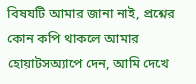বিষযটি আমার জানা নাই, প্রশ্নের কোন কপি থাকলে আমার হোয়াটসঅ্যাপে দেন, আমি দেখে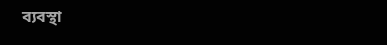ব্যবস্থা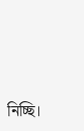নিচ্ছি।